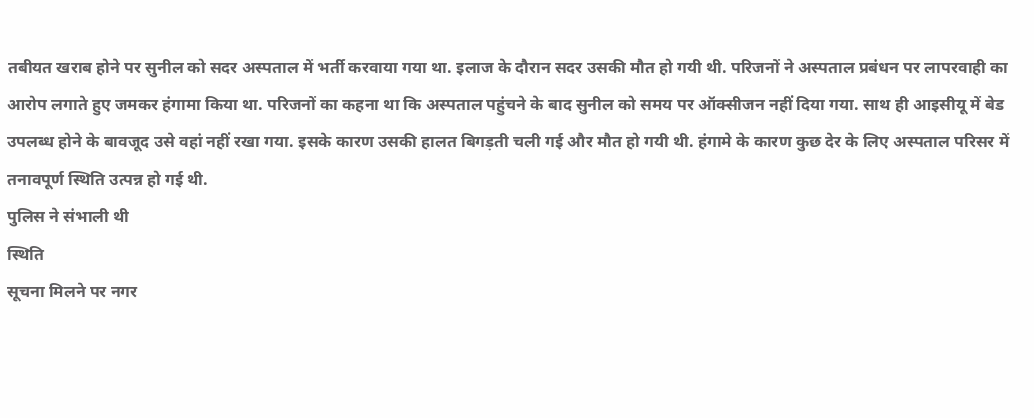तबीयत खराब होने पर सुनील को सदर अस्पताल में भर्ती करवाया गया था. इलाज के दौरान सदर उसकी मौत हो गयी थी. परिजनों ने अस्पताल प्रबंधन पर लापरवाही का आरोप लगाते हुए जमकर हंगामा किया था. परिजनों का कहना था कि अस्पताल पहुंचने के बाद सुनील को समय पर ऑक्सीजन नहीं दिया गया. साथ ही आइसीयू में बेड उपलब्ध होने के बावजूद उसे वहां नहीं रखा गया. इसके कारण उसकी हालत बिगड़ती चली गई और मौत हो गयी थी. हंगामे के कारण कुछ देर के लिए अस्पताल परिसर में तनावपूर्ण स्थिति उत्पन्न हो गई थी.
पुलिस ने संभाली थी
स्थिति
सूचना मिलने पर नगर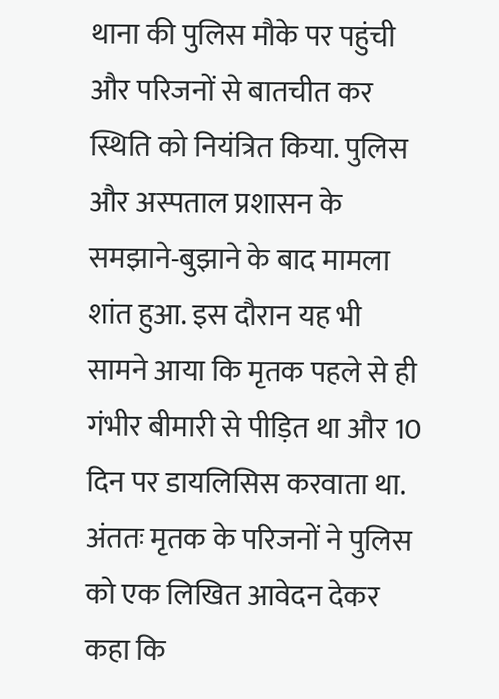थाना की पुलिस मौके पर पहुंची और परिजनों से बातचीत कर स्थिति को नियंत्रित किया. पुलिस और अस्पताल प्रशासन के समझाने-बुझाने के बाद मामला शांत हुआ. इस दौरान यह भी सामने आया कि मृतक पहले से ही गंभीर बीमारी से पीड़ित था और 10 दिन पर डायलिसिस करवाता था. अंततः मृतक के परिजनों ने पुलिस को एक लिखित आवेदन देकर कहा कि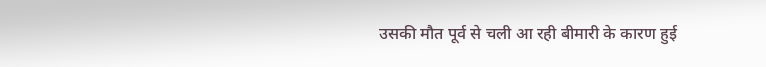उसकी मौत पूर्व से चली आ रही बीमारी के कारण हुई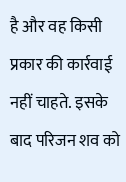है और वह किसी प्रकार की कार्रवाई नहीं चाहते. इसके बाद परिजन शव को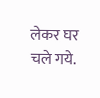लेकर घर चले गये.